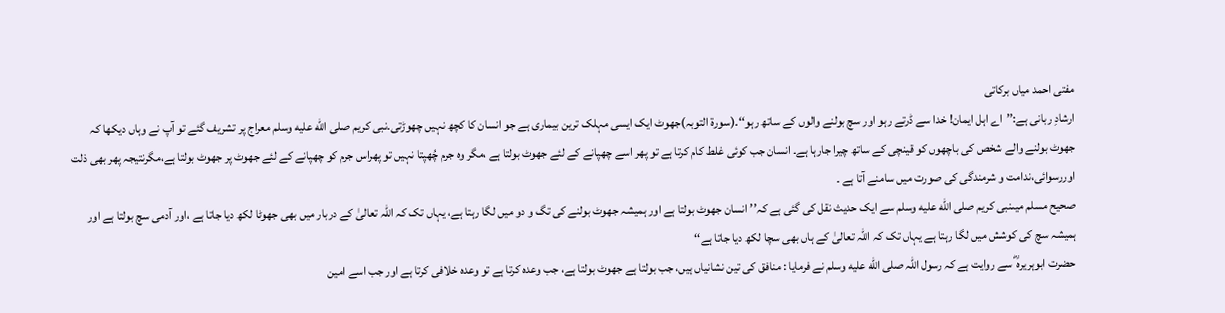مفتی احمد میاں برکاتی
ارشادِ ربانی ہے:’’اے اہل ایمان! خدا سے ڈرتے رہو اور سچ بولنے والوں کے ساتھ رہو‘‘۔(سورۃ التوبہ)جھوٹ ایک ایسی مہلک ترین بیماری ہے جو انسان کا کچھ نہیں چھوڑتی۔نبی کریم صلى الله عليه وسلم معراج پر تشریف گئے تو آپ نے وہاں دیکھا کہ جھوٹ بولنے والے شخص کی باچھوں کو قینچی کے ساتھ چیرا جارہا ہے۔ انسان جب کوئی غلط کام کرتا ہے تو پھر اسے چھپانے کے لئے جھوٹ بولتا ہے ،مگر وہ جرم چُھپتا نہیں تو پھراس جرم کو چھپانے کے لئے جھوٹ پر جھوٹ بولتا ہے،مگرنتیجہ پھر بھی ذلت اوررسوائی،ندامت و شرمندگی کی صورت میں سامنے آتا ہے ۔
صحیح مسلم میںنبی کریم صلى الله عليه وسلم سے ایک حدیث نقل کی گئی ہے کہ’’ انسان جھوٹ بولتا ہے اور ہمیشہ جھوٹ بولنے کی تگ و دو میں لگا رہتا ہے، یہاں تک کہ اللہ تعالیٰ کے دربار میں بھی جھوٹا لکھ دیا جاتا ہے ،اور آدمی سچ بولتا ہے اور ہمیشہ سچ کی کوشش میں لگا رہتا ہے یہاں تک کہ اللہ تعالیٰ کے ہاں بھی سچا لکھ دیا جاتا ہے‘‘
حضرت ابوہریرہ ؓ سے روایت ہے کہ رسول اللہ صلى الله عليه وسلم نے فرمایا : منافق کی تین نشانیاں ہیں، جب بولتا ہے جھوٹ بولتا ہے، جب وعدہ کرتا ہے تو وعدہ خلافی کرتا ہے اور جب اسے امین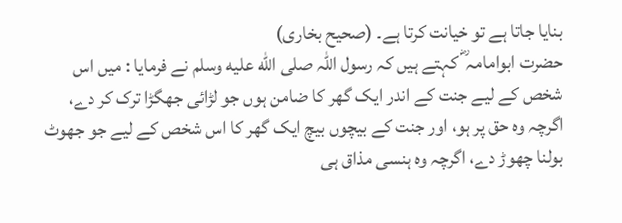بنایا جاتا ہے تو خیانت کرتا ہے۔ (صحیح بخاری)
حضرت ابوامامہ ؓ کہتے ہیں کہ رسول اللہ صلى الله عليه وسلم نے فرمایا : میں اس شخص کے لیے جنت کے اندر ایک گھر کا ضامن ہوں جو لڑائی جھگڑا ترک کر دے، اگرچہ وہ حق پر ہو، اور جنت کے بیچوں بیچ ایک گھر کا اس شخص کے لیے جو جھوٹ بولنا چھوڑ دے، اگرچہ وہ ہنسی مذاق ہی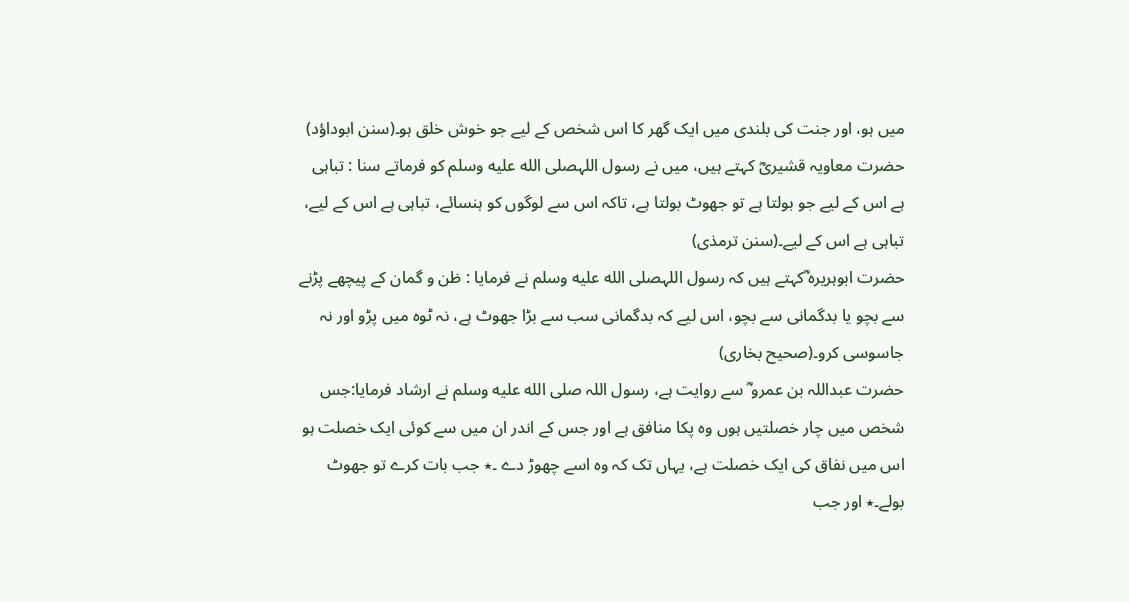میں ہو، اور جنت کی بلندی میں ایک گھر کا اس شخص کے لیے جو خوش خلق ہو۔(سنن ابوداؤد)
حضرت معاویہ قشیریؓ کہتے ہیں، میں نے رسول اللہصلى الله عليه وسلم کو فرماتے سنا : تباہی ہے اس کے لیے جو بولتا ہے تو جھوٹ بولتا ہے، تاکہ اس سے لوگوں کو ہنسائے، تباہی ہے اس کے لیے، تباہی ہے اس کے لیے۔(سنن ترمذی)
حضرت ابوہریرہ ؓکہتے ہیں کہ رسول اللہصلى الله عليه وسلم نے فرمایا : ظن و گمان کے پیچھے پڑنے سے بچو یا بدگمانی سے بچو، اس لیے کہ بدگمانی سب سے بڑا جھوٹ ہے، نہ ٹوہ میں پڑو اور نہ جاسوسی کرو۔(صحیح بخاری)
حضرت عبداللہ بن عمرو ؓ سے روایت ہے، رسول اللہ صلى الله عليه وسلم نے ارشاد فرمایا:جس شخص میں چار خصلتیں ہوں وہ پکا منافق ہے اور جس کے اندر ان میں سے کوئی ایک خصلت ہو اس میں نفاق کی ایک خصلت ہے، یہاں تک کہ وہ اسے چھوڑ دے ۔٭ جب بات کرے تو جھوٹ بولے۔٭ اور جب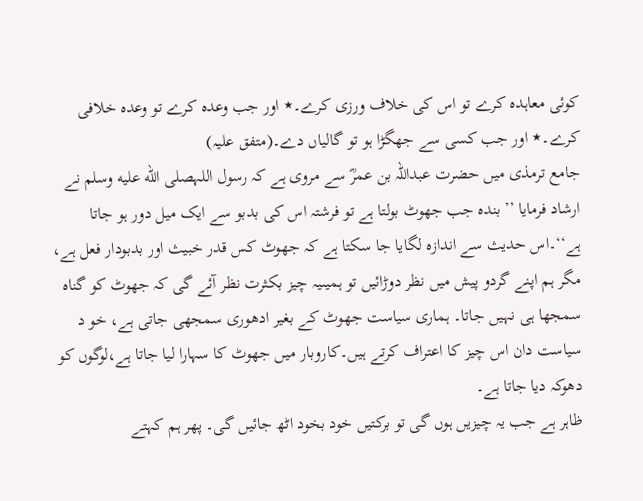کوئی معاہدہ کرے تو اس کی خلاف ورزی کرے۔٭ اور جب وعدہ کرے تو وعدہ خلافی کرے۔٭ اور جب کسی سے جھگڑا ہو تو گالیاں دے۔(متفق عليہ)
جامع ترمذی میں حضرت عبداللہ بن عمرؓ سے مروی ہے کہ رسول اللہصلى الله عليه وسلم نے ارشاد فرمایا ’’ بندہ جب جھوٹ بولتا ہے تو فرشتہ اس کی بدبو سے ایک میل دور ہو جاتا ہے‘‘۔اس حدیث سے اندازہ لگایا جا سکتا ہے کہ جھوٹ کس قدر خبیث اور بدبودار فعل ہے، مگر ہم اپنے گردو پیش میں نظر دوڑائیں تو ہمیںیہ چیز بکثرت نظر آئے گی کہ جھوٹ کو گناہ سمجھا ہی نہیں جاتا۔ ہماری سیاست جھوٹ کے بغیر ادھوری سمجھی جاتی ہے، خو د سیاست دان اس چیز کا اعتراف کرتے ہیں۔کاروبار میں جھوٹ کا سہارا لیا جاتا ہے،لوگوں کو دھوکہ دیا جاتا ہے۔
ظاہر ہے جب یہ چیزیں ہوں گی تو برکتیں خود بخود اٹھ جائیں گی۔ پھر ہم کہتے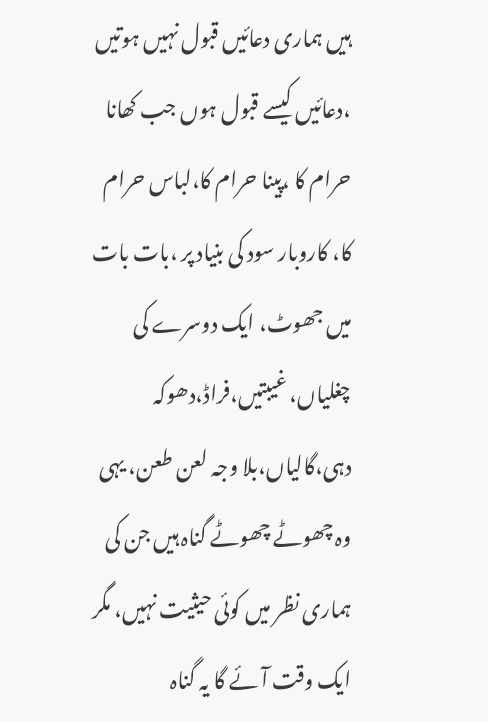ہیں ہماری دعائیں قبول نہیں ہوتیں ،دعائیں کیسے قبول ہوں جب کھانا حرام کا ،پینا حرام کا،لباس حرام کا، کاروبار سود کی بنیاد پر ،بات بات میں جھوٹ، ایک دوسرے کی چغلیاں، غیبتیں،فراڈ،دھوکہ دہی،گالیاں،بلا وجہ لعن طعن، یہی وہ چھوٹے چھوٹے گناہ ہیں جن کی ہماری نظر میں کوئی حیثیت نہیں، مگر ایک وقت آئے گا یہ گناہ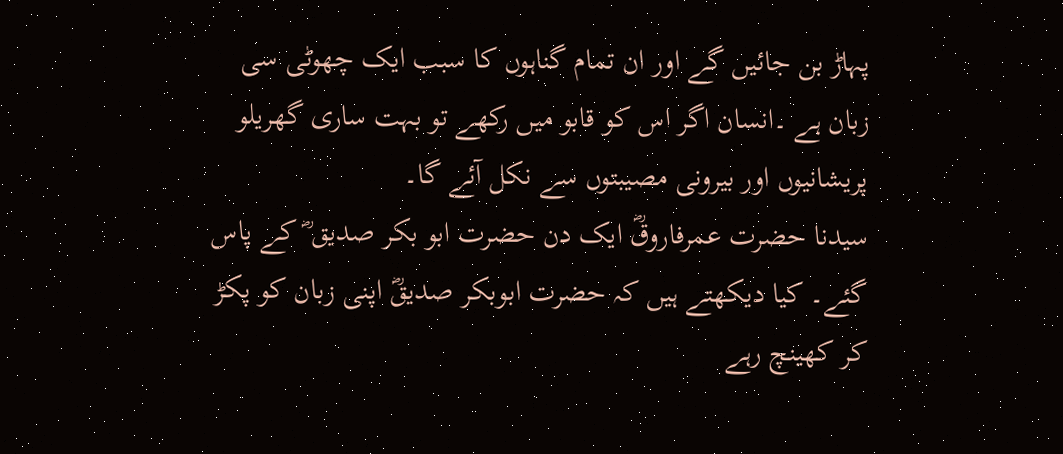پہاڑ بن جائیں گے اور ان تمام گناہوں کا سبب ایک چھوٹی سی زبان ہے ۔انسان اگر اس کو قابو میں رکھے تو بہت ساری گھریلو پریشانیوں اور بیرونی مصیبتوں سے نکل آئے گا۔
سیدنا حضرت عمرفاروقؓ ایک دن حضرت ابو بکر صدیق ؓ کے پاس گئے۔ کیا دیکھتے ہیں کہ حضرت ابوبکر صدیقؓ اپنی زبان کو پکڑ کر کھینچ رہے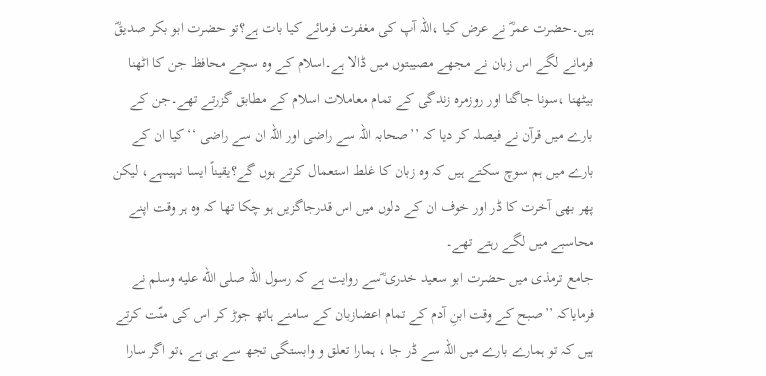ہیں۔حضرت عمرؓ نے عرض کیا ،اللہ آپ کی مغفرت فرمائے کیا بات ہے؟تو حضرت ابو بکر صدیقؓ فرمانے لگے اس زبان نے مجھے مصیبتوں میں ڈالا ہے۔اسلام کے وہ سچے محافظ جن کا اٹھنا بیٹھنا ،سونا جاگنا اور روزمرہ زندگی کے تمام معاملات اسلام کے مطابق گزرتے تھے۔جن کے بارے میں قرآن نے فیصلہ کر دیا کہ ’’صحابہ اللہ سے راضی اور اللہ ان سے راضی ‘‘کیا ان کے بارے میں ہم سوچ سکتے ہیں کہ وہ زبان کا غلط استعمال کرتے ہوں گے؟یقیناً ایسا نہیںہے، لیکن پھر بھی آخرت کا ڈر اور خوف ان کے دلوں میں اس قدرجاگزیں ہو چکا تھا کہ وہ ہر وقت اپنے محاسبے میں لگے رہتے تھے۔
جامع ترمذی میں حضرت ابو سعید خدری ؓسے روایت ہے کہ رسول اللہ صلى الله عليه وسلم نے فرمایاکہ ’’صبح کے وقت ابنِ آدم کے تمام اعضازبان کے سامنے ہاتھ جوڑ کر اس کی منّت کرتے ہیں کہ تو ہمارے بارے میں اللہ سے ڈر جا ، ہمارا تعلق و وابستگی تجھ سے ہی ہے ،تو اگر سارا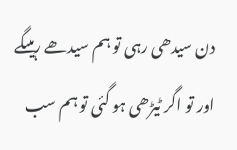دن سیدھی رہی تو ہم سیدھے رہیںگے اور تو اگر ٹیڑھی ہو گئی تو ہم سب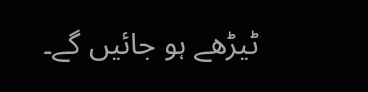ٹیڑھے ہو جائیں گے۔